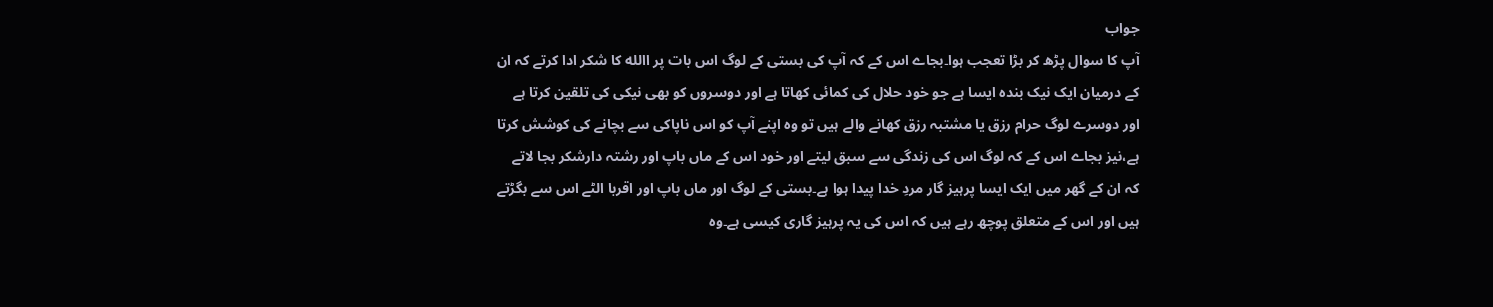جواب
آپ کا سوال پڑھ کر بڑا تعجب ہوا۔بجاے اس کے کہ آپ کی بستی کے لوگ اس بات پر االله کا شکر ادا کرتے کہ ان کے درمیان ایک نیک بندہ ایسا ہے جو خود حلال کی کمائی کھاتا ہے اور دوسروں کو بھی نیکی کی تلقین کرتا ہے اور دوسرے لوگ حرام رزق یا مشتبہ رزق کھانے والے ہیں تو وہ اپنے آپ کو اس ناپاکی سے بچانے کی کوشش کرتا ہے،نیز بجاے اس کے کہ لوگ اس کی زندگی سے سبق لیتے اور خود اس کے ماں باپ اور رشتہ دارشکر بجا لاتے کہ ان کے گھر میں ایک ایسا پرہیز گار مردِ خدا پیدا ہوا ہے۔بستی کے لوگ اور ماں باپ اور اقربا الٹے اس سے بگڑتے ہیں اور اس کے متعلق پوچھ رہے ہیں کہ اس کی یہ پرہیز گاری کیسی ہے۔وہ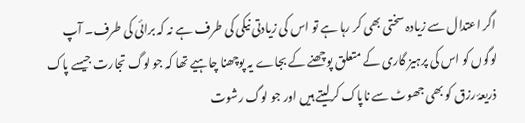اگر اعتدال سے زیادہ سختی بھی کر رہا ہے تو اس کی زیادتی نیکی کی طرف ہے نہ کہ برائی کی طرف۔ آپ لوگوں کو اس کی پرہیز گاری کے متعلق پوچھنے کے بجاے یہ پوچھنا چاہیے تھا کہ جو لوگ تجارت جیسے پاک ذریعۂ رزق کو بھی جھوٹ سے ناپاک کرلیتے ہیں اور جو لوگ رشوت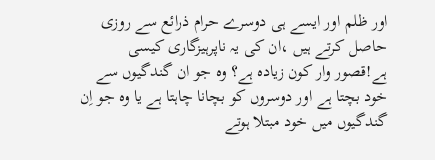اور ظلم اور ایسے ہی دوسرے حرام ذرائع سے روزی حاصل کرتے ہیں ،ان کی یہ ناپرہیزگاری کیسی ہے!قصور وار کون زیادہ ہے؟ وہ جو ان گندگیوں سے خود بچتا ہے اور دوسروں کو بچانا چاہتا ہے یا وہ جو اِن گندگیوں میں خود مبتلا ہوتے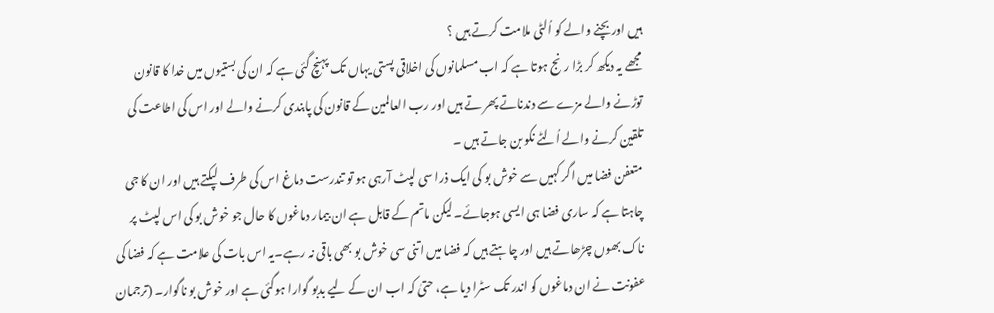ہیں اور بچنے والے کو اُلٹی ملامت کرتے ہیں ؟
مجھے یہ دیکھ کر بڑا رنج ہوتا ہے کہ اب مسلمانوں کی اخلاقی پستی یہاں تک پہنچ گئی ہے کہ ان کی بستیوں میں خدا کا قانون توڑنے والے مزے سے دندناتے پھر تے ہیں اور رب العالمین کے قانون کی پابندی کرنے والے اور اس کی اطاعت کی تلقین کرنے والے اُلٹے نکو بن جاتے ہیں ۔
متعفن فضا میں اگر کہیں سے خوش بو کی ایک ذرا سی لپٹ آرہی ہو تو تندرست دماغ اس کی طرف لپکتے ہیں اور ان کا جی چاہتا ہے کہ ساری فضا ہی ایسی ہوجائے۔ لیکن ماتم کے قابل ہے ان بیمار دماغوں کا حال جو خوش بو کی اس لپٹ پر ناک بھوں چڑھاتے ہیں اور چاہتے ہیں کہ فضا میں اتنی سی خوش بو بھی باقی نہ رہے۔یہ اس بات کی علامت ہے کہ فضا کی عفونت نے ان دماغوں کو اندر تک سٹرا دیا ہے، حتیٰ کہ اب ان کے لیے بدبو گوارا ہوگئی ہے اور خوش بو ناگوار۔ (ترجمان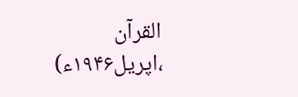القرآن ،اپریل۱۹۴۶ء)